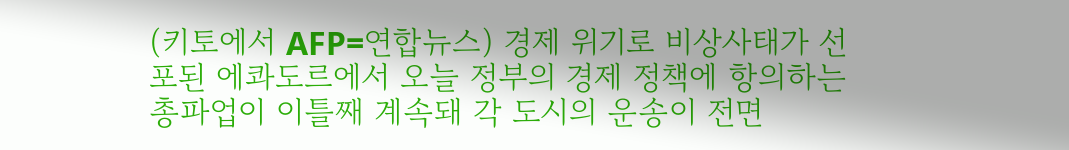(키토에서 AFP=연합뉴스) 경제 위기로 비상사태가 선포된 에콰도르에서 오늘 정부의 경제 정책에 항의하는 총파업이 이틀째 계속돼 각 도시의 운송이 전면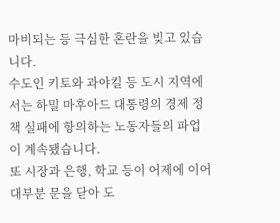마비되는 등 극심한 혼란을 빚고 있습니다.
수도인 키토와 과야킬 등 도시 지역에서는 하밀 마후아드 대통령의 경제 정책 실패에 항의하는 노동자들의 파업이 계속됐습니다.
또 시장과 은행, 학교 등이 어제에 이어 대부분 문을 닫아 도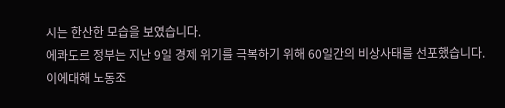시는 한산한 모습을 보였습니다.
에콰도르 정부는 지난 9일 경제 위기를 극복하기 위해 60일간의 비상사태를 선포했습니다.
이에대해 노동조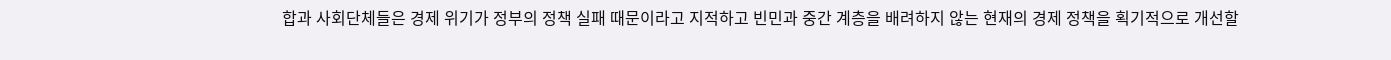합과 사회단체들은 경제 위기가 정부의 정책 실패 때문이라고 지적하고 빈민과 중간 계층을 배려하지 않는 현재의 경제 정책을 획기적으로 개선할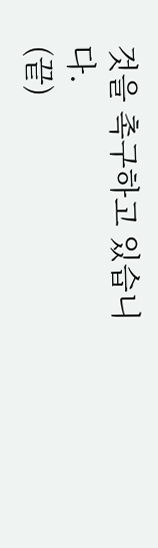것을 촉구하고 있습니다.
(끝)